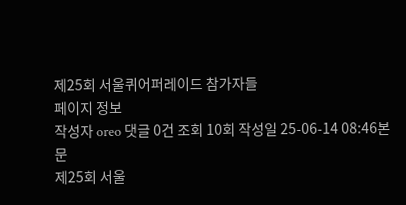제25회 서울퀴어퍼레이드 참가자들
페이지 정보
작성자 oreo 댓글 0건 조회 10회 작성일 25-06-14 08:46본문
제25회 서울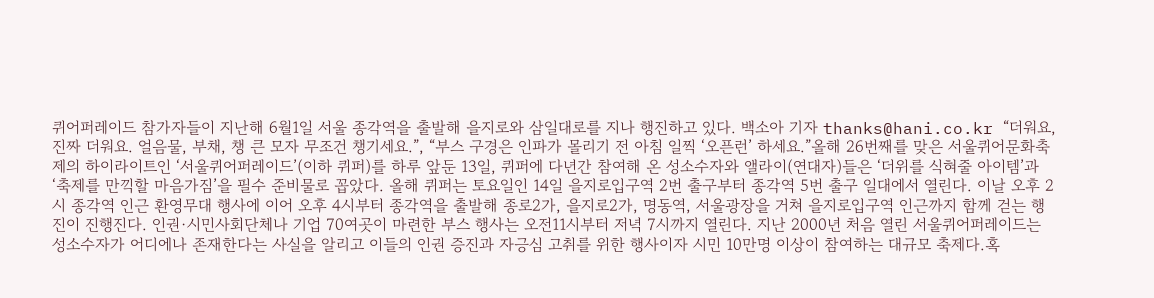퀴어퍼레이드 참가자들이 지난해 6월1일 서울 종각역을 출발해 을지로와 삼일대로를 지나 행진하고 있다. 백소아 기자 thanks@hani.co.kr “더워요, 진짜 더워요. 얼음물, 부채, 챙 큰 모자 무조건 챙기세요.”, “부스 구경은 인파가 몰리기 전 아침 일찍 ‘오픈런’ 하세요.”올해 26번째를 맞은 서울퀴어문화축제의 하이라이트인 ‘서울퀴어퍼레이드’(이하 퀴퍼)를 하루 앞둔 13일, 퀴퍼에 다년간 참여해 온 성소수자와 앨라이(연대자)들은 ‘더위를 식혀줄 아이템’과 ‘축제를 만끽할 마음가짐’을 필수 준비물로 꼽았다. 올해 퀴퍼는 토요일인 14일 을지로입구역 2번 출구부터 종각역 5번 출구 일대에서 열린다. 이날 오후 2시 종각역 인근 환영무대 행사에 이어 오후 4시부터 종각역을 출발해 종로2가, 을지로2가, 명동역, 서울광장을 거쳐 을지로입구역 인근까지 함께 걷는 행진이 진행진다. 인권·시민사회단체나 기업 70여곳이 마련한 부스 행사는 오전11시부터 저녁 7시까지 열린다. 지난 2000년 처음 열린 서울퀴어퍼레이드는 성소수자가 어디에나 존재한다는 사실을 알리고 이들의 인권 증진과 자긍심 고취를 위한 행사이자 시민 10만명 이상이 참여하는 대규모 축제다.혹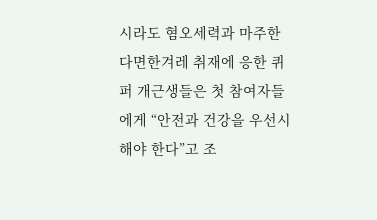시라도 혐오세력과 마주한다면한겨레 취재에 응한 퀴퍼 개근생들은 첫 참여자들에게 “안전과 건강을 우선시해야 한다”고 조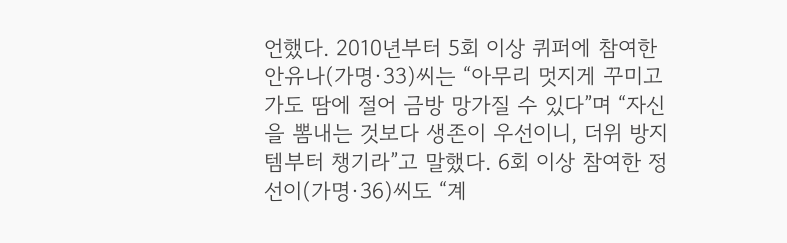언했다. 2010년부터 5회 이상 퀴퍼에 참여한 안유나(가명·33)씨는 “아무리 멋지게 꾸미고 가도 땀에 절어 금방 망가질 수 있다”며 “자신을 뽐내는 것보다 생존이 우선이니, 더위 방지템부터 챙기라”고 말했다. 6회 이상 참여한 정선이(가명·36)씨도 “계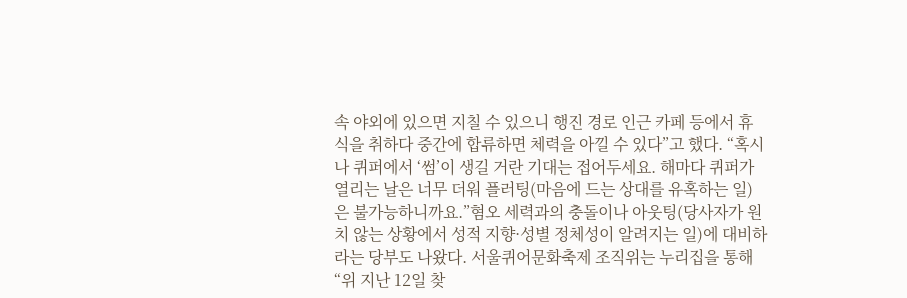속 야외에 있으면 지칠 수 있으니 행진 경로 인근 카페 등에서 휴식을 취하다 중간에 합류하면 체력을 아낄 수 있다”고 했다. “혹시나 퀴퍼에서 ‘썸’이 생길 거란 기대는 접어두세요. 해마다 퀴퍼가 열리는 날은 너무 더워 플러팅(마음에 드는 상대를 유혹하는 일)은 불가능하니까요.”혐오 세력과의 충돌이나 아웃팅(당사자가 원치 않는 상황에서 성적 지향·성별 정체성이 알려지는 일)에 대비하라는 당부도 나왔다. 서울퀴어문화축제 조직위는 누리집을 통해 “위 지난 12일 찾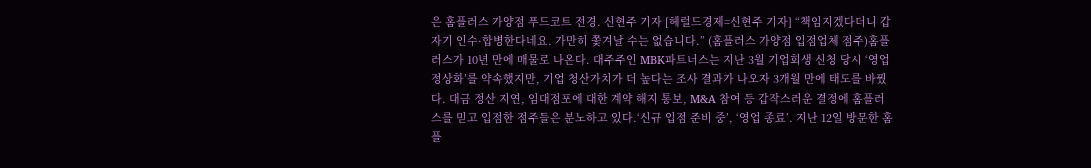은 홈플러스 가양점 푸드코트 전경. 신현주 기자 [헤럴드경제=신현주 기자] “책임지겠다더니 갑자기 인수·합병한다네요. 가만히 쫓겨날 수는 없습니다.” (홈플러스 가양점 입점업체 점주)홈플러스가 10년 만에 매물로 나온다. 대주주인 MBK파트너스는 지난 3월 기업회생 신청 당시 ‘영업 정상화’를 약속했지만, 기업 청산가치가 더 높다는 조사 결과가 나오자 3개월 만에 태도를 바꿨다. 대금 정산 지연, 임대점포에 대한 계약 해지 통보, M&A 참여 등 갑작스러운 결정에 홈플러스를 믿고 입점한 점주들은 분노하고 있다.‘신규 입점 준비 중’, ‘영업 종료’. 지난 12일 방문한 홈플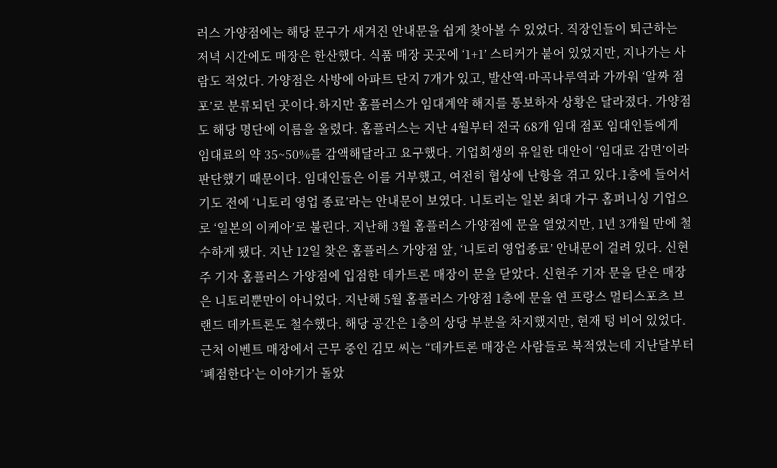러스 가양점에는 해당 문구가 새겨진 안내문을 쉽게 찾아볼 수 있었다. 직장인들이 퇴근하는 저녁 시간에도 매장은 한산했다. 식품 매장 곳곳에 ‘1+1’ 스티커가 붙어 있었지만, 지나가는 사람도 적었다. 가양점은 사방에 아파트 단지 7개가 있고, 발산역·마곡나루역과 가까워 ‘알짜 점포’로 분류되던 곳이다.하지만 홈플러스가 임대계약 해지를 통보하자 상황은 달라졌다. 가양점도 해당 명단에 이름을 올렸다. 홈플러스는 지난 4월부터 전국 68개 임대 점포 임대인들에게 임대료의 약 35~50%를 감액해달라고 요구했다. 기업회생의 유일한 대안이 ‘임대료 감면’이라 판단했기 때문이다. 임대인들은 이를 거부했고, 여전히 협상에 난항을 겪고 있다.1층에 들어서기도 전에 ‘니토리 영업 종료’라는 안내문이 보였다. 니토리는 일본 최대 가구 홈퍼니싱 기업으로 ‘일본의 이케아’로 불린다. 지난해 3월 홈플러스 가양점에 문을 열었지만, 1년 3개월 만에 철수하게 됐다. 지난 12일 찾은 홈플러스 가양점 앞, ‘니토리 영업종료’ 안내문이 걸려 있다. 신현주 기자 홈플러스 가양점에 입점한 데카트론 매장이 문을 닫았다. 신현주 기자 문을 닫은 매장은 니토리뿐만이 아니었다. 지난해 5월 홈플러스 가양점 1층에 문을 연 프랑스 멀티스포츠 브랜드 데카트론도 철수했다. 해당 공간은 1층의 상당 부분을 차지했지만, 현재 텅 비어 있었다. 근처 이벤트 매장에서 근무 중인 김모 씨는 “데카트론 매장은 사람들로 북적였는데 지난달부터 ‘폐점한다’는 이야기가 돌았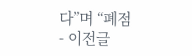다”며 “폐점
- 이전글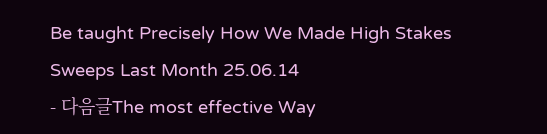Be taught Precisely How We Made High Stakes Sweeps Last Month 25.06.14
- 다음글The most effective Way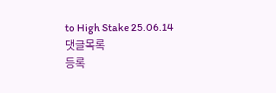to High Stake 25.06.14
댓글목록
등록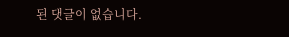된 댓글이 없습니다.